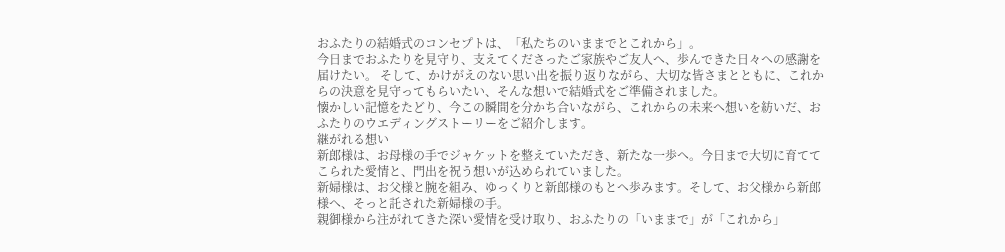おふたりの結婚式のコンセプトは、「私たちのいままでとこれから」。
今日までおふたりを見守り、支えてくださったご家族やご友人へ、歩んできた日々への感謝を届けたい。 そして、かけがえのない思い出を振り返りながら、大切な皆さまとともに、これからの決意を見守ってもらいたい、そんな想いで結婚式をご準備されました。
懐かしい記憶をたどり、今この瞬間を分かち合いながら、これからの未来へ想いを紡いだ、おふたりのウエディングストーリーをご紹介します。
継がれる想い
新郎様は、お母様の手でジャケットを整えていただき、新たな一歩へ。今日まで大切に育ててこられた愛情と、門出を祝う想いが込められていました。
新婦様は、お父様と腕を組み、ゆっくりと新郎様のもとへ歩みます。そして、お父様から新郎様へ、そっと託された新婦様の手。
親御様から注がれてきた深い愛情を受け取り、おふたりの「いままで」が「これから」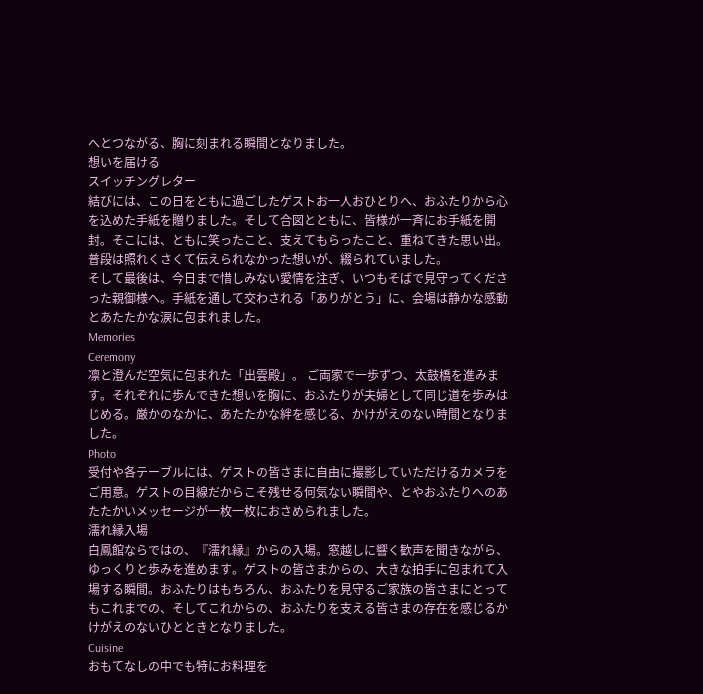へとつながる、胸に刻まれる瞬間となりました。
想いを届ける
スイッチングレター
結びには、この日をともに過ごしたゲストお一人おひとりへ、おふたりから心を込めた手紙を贈りました。そして合図とともに、皆様が一斉にお手紙を開封。そこには、ともに笑ったこと、支えてもらったこと、重ねてきた思い出。普段は照れくさくて伝えられなかった想いが、綴られていました。
そして最後は、今日まで惜しみない愛情を注ぎ、いつもそばで見守ってくださった親御様へ。手紙を通して交わされる「ありがとう」に、会場は静かな感動とあたたかな涙に包まれました。
Memories
Ceremony
凛と澄んだ空気に包まれた「出雲殿」。 ご両家で一歩ずつ、太鼓橋を進みます。それぞれに歩んできた想いを胸に、おふたりが夫婦として同じ道を歩みはじめる。厳かのなかに、あたたかな絆を感じる、かけがえのない時間となりました。
Photo
受付や各テーブルには、ゲストの皆さまに自由に撮影していただけるカメラをご用意。ゲストの目線だからこそ残せる何気ない瞬間や、とやおふたりへのあたたかいメッセージが一枚一枚におさめられました。
濡れ縁入場
白鳳館ならではの、『濡れ縁』からの入場。窓越しに響く歓声を聞きながら、ゆっくりと歩みを進めます。ゲストの皆さまからの、大きな拍手に包まれて入場する瞬間。おふたりはもちろん、おふたりを見守るご家族の皆さまにとってもこれまでの、そしてこれからの、おふたりを支える皆さまの存在を感じるかけがえのないひとときとなりました。
Cuisine
おもてなしの中でも特にお料理を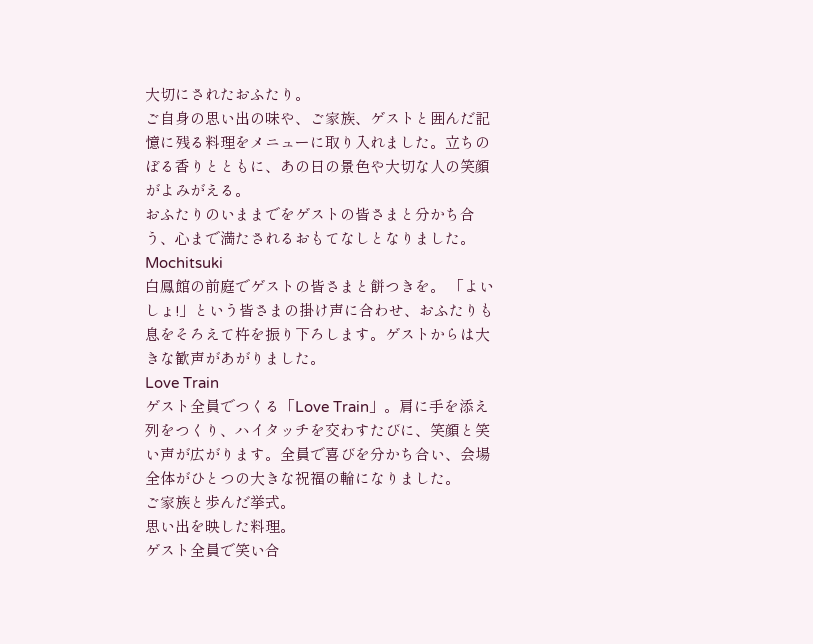大切にされたおふたり。
ご自身の思い出の味や、ご家族、ゲストと囲んだ記憶に残る料理をメニューに取り入れました。立ちのぼる香りとともに、あの日の景色や大切な人の笑顔がよみがえる。
おふたりのいままでをゲストの皆さまと分かち合う、心まで満たされるおもてなしとなりました。
Mochitsuki
白鳳館の前庭でゲストの皆さまと餅つきを。 「よいしょ!」という皆さまの掛け声に合わせ、おふたりも息をそろえて杵を振り下ろします。ゲストからは大きな歓声があがりました。
Love Train
ゲスト全員でつくる「Love Train」。肩に手を添え列をつくり、ハイタッチを交わすたびに、笑顔と笑い声が広がります。全員で喜びを分かち合い、会場全体がひとつの大きな祝福の輪になりました。
ご家族と歩んだ挙式。
思い出を映した料理。
ゲスト全員で笑い合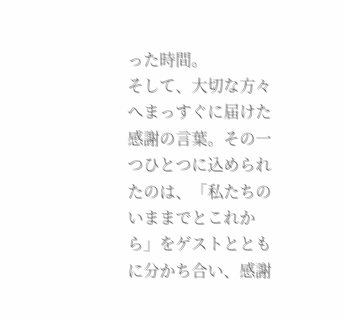った時間。
そして、大切な方々へまっすぐに届けた感謝の言葉。その一つひとつに込められたのは、「私たちのいままでとこれから」をゲストとともに分かち合い、感謝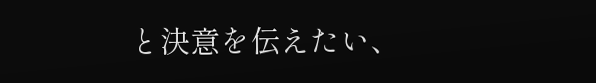と決意を伝えたい、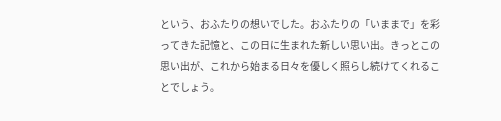という、おふたりの想いでした。おふたりの「いままで」を彩ってきた記憶と、この日に生まれた新しい思い出。きっとこの思い出が、これから始まる日々を優しく照らし続けてくれることでしょう。